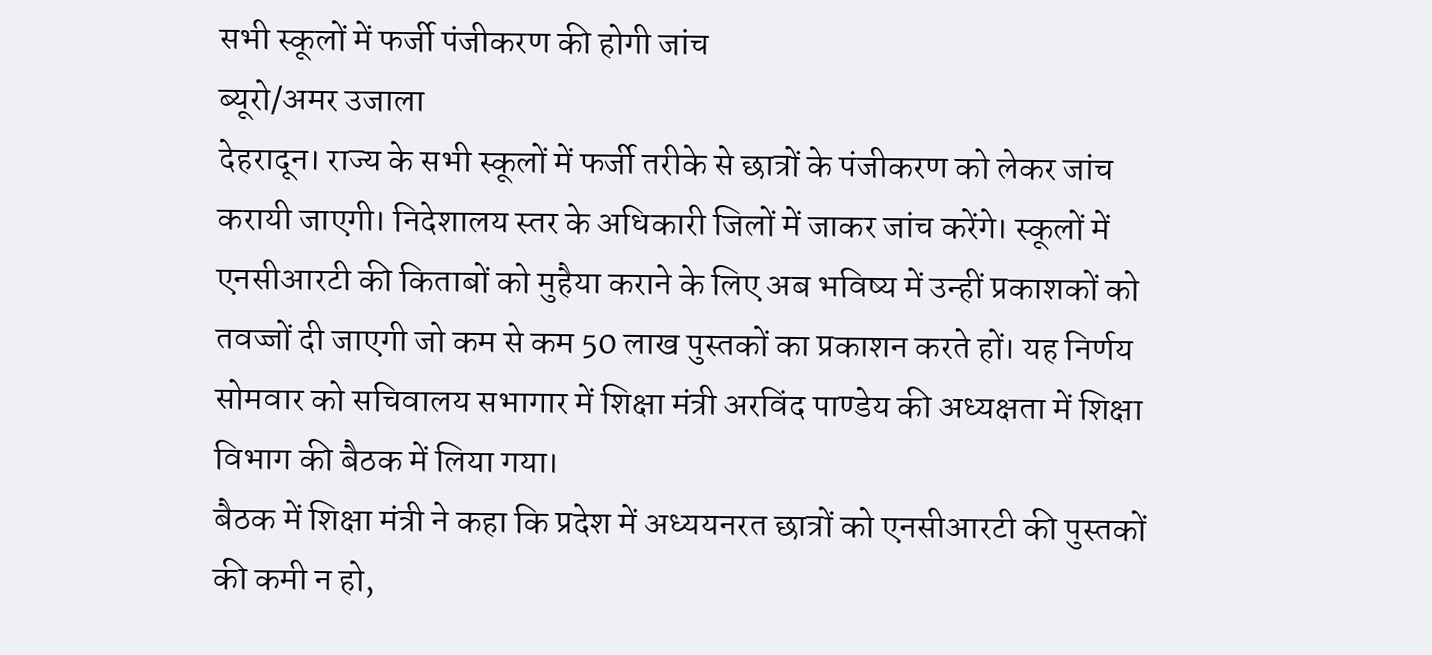सभी स्कूलों में फर्जी पंजीकरण की होगी जांच
ब्यूरो/अमर उजाला
देहरादून। राज्य के सभी स्कूलों में फर्जी तरीके से छात्रों के पंजीकरण को लेकर जांच करायी जाएगी। निदेशालय स्तर के अधिकारी जिलों में जाकर जांच करेंगे। स्कूलों में एनसीआरटी की किताबों को मुहैया कराने के लिए अब भविष्य में उन्हीं प्रकाशकों को तवज्जों दी जाएगी जो कम से कम 50 लाख पुस्तकों का प्रकाशन करते हों। यह निर्णय सोमवार को सचिवालय सभागार में शिक्षा मंत्री अरविंद पाण्डेय की अध्यक्षता में शिक्षा विभाग की बैठक में लिया गया।
बैठक में शिक्षा मंत्री ने कहा कि प्रदेश में अध्ययनरत छात्रों को एनसीआरटी की पुस्तकों की कमी न हो,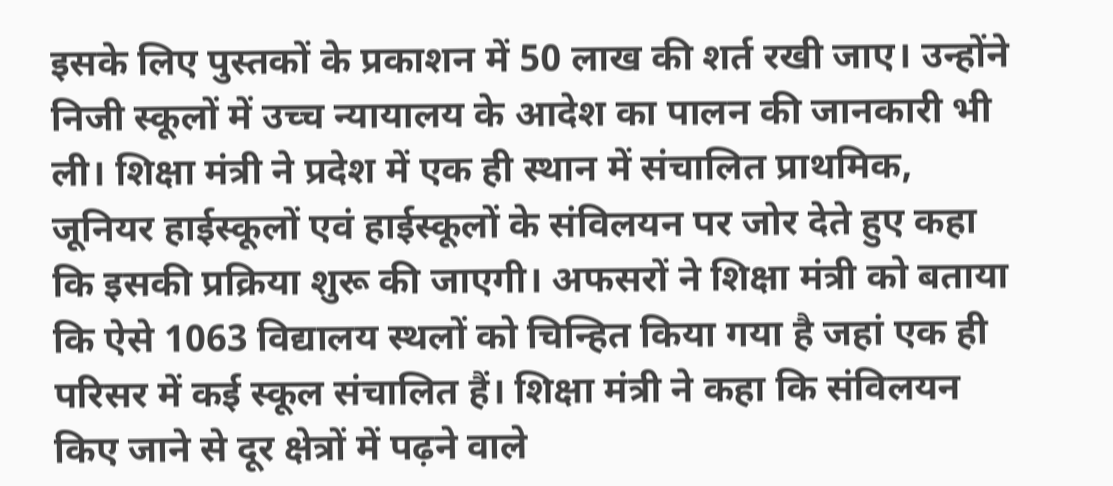इसके लिए पुस्तकों के प्रकाशन में 50 लाख की शर्त रखी जाए। उन्होंने निजी स्कूलों में उच्च न्यायालय के आदेश का पालन की जानकारी भी ली। शिक्षा मंत्री ने प्रदेश में एक ही स्थान में संचालित प्राथमिक, जूनियर हाईस्कूलों एवं हाईस्कूलों के संविलयन पर जोर देते हुए कहा कि इसकी प्रक्रिया शुरू की जाएगी। अफसरों ने शिक्षा मंत्री को बताया कि ऐसे 1063 विद्यालय स्थलों को चिन्हित किया गया है जहां एक ही परिसर में कई स्कूल संचालित हैं। शिक्षा मंत्री ने कहा कि संविलयन किए जाने से दूर क्षेत्रों में पढ़ने वाले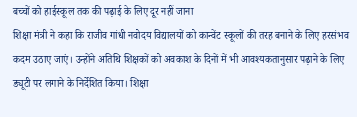बच्चों को हाईस्कूल तक की पढ़ाई के लिए दूर नहीं जाना
शिक्षा मंत्री ने कहा कि राजीव गांधी नवोदय विद्यालयों को कान्वेंट स्कूलों की तरह बनाने के लिए हरसंभव कदम उठाए जाएं। उन्होंने अतिथि शिक्षकों को अवकाश के दिनों में भी आवश्यकतानुसार पढ़ाने के लिए ड्यूटी पर लगाने के निर्देशित किया। शिक्षा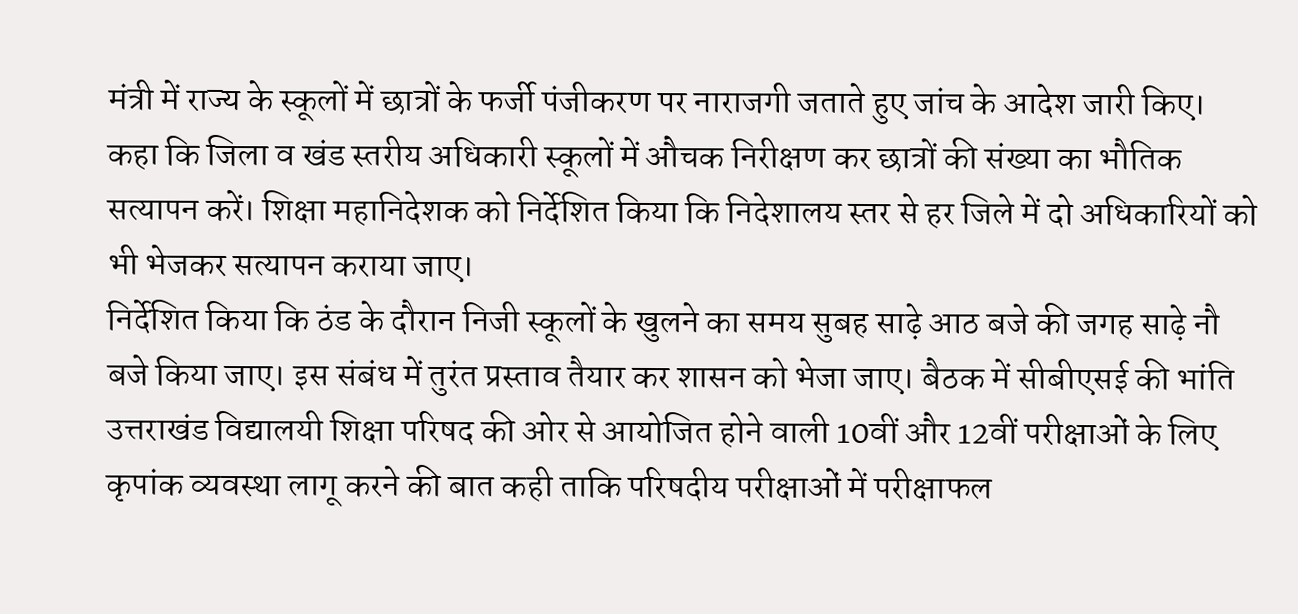मंत्री में राज्य के स्कूलों में छात्रों के फर्जी पंजीकरण पर नाराजगी जताते हुए जांच के आदेश जारी किए। कहा कि जिला व खंड स्तरीय अधिकारी स्कूलों में औचक निरीक्षण कर छात्रों की संख्या का भौतिक सत्यापन करें। शिक्षा महानिदेशक को निर्देशित किया कि निदेशालय स्तर से हर जिले में दो अधिकारियों को भी भेजकर सत्यापन कराया जाए।
निर्देशित किया कि ठंड के दौरान निजी स्कूलों के खुलने का समय सुबह साढ़े आठ बजे की जगह साढ़े नौ बजे किया जाए। इस संबंध में तुरंत प्रस्ताव तैयार कर शासन को भेजा जाए। बैठक में सीबीएसई की भांति उत्तराखंड विद्यालयी शिक्षा परिषद की ओर से आयोजित होने वाली 10वीं और 12वीं परीक्षाओं के लिए कृपांक व्यवस्था लागू करने की बात कही ताकि परिषदीय परीक्षाओं में परीक्षाफल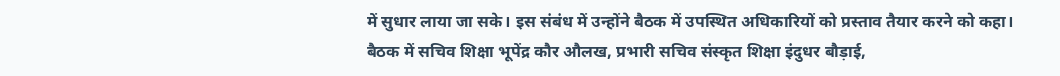में सुधार लाया जा सके। इस संबंध में उन्होंने बैठक में उपस्थित अधिकारियों को प्रस्ताव तैयार करने को कहा।
बैठक में सचिव शिक्षा भूपेंद्र कौर औलख, प्रभारी सचिव संस्कृत शिक्षा इंदुधर बौड़ाई,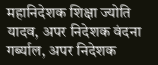महानिदेशक शिक्षा ज्योति यादव, अपर निदेशक वंदना गर्ब्याल, अपर निदेशक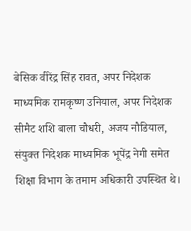बेसिक वीरेंद्र सिंह रावत, अपर निदेशक माध्यमिक रामकृष्ण उनियाल, अपर निदेशक सीमैट शशि बाला चौधरी, अजय नौडियाल, संयुक्त निदेशक माध्यमिक भूपेंद्र नेगी समेत शिक्षा विभाग के तमाम अधिकारी उपस्थित थे।